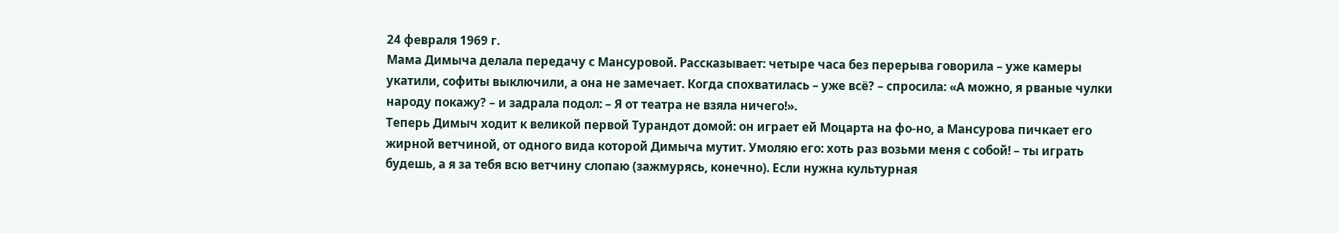24 февраля 1969 г.
Мама Димыча делала передачу с Мансуровой. Рассказывает: четыре часа без перерыва говорила – уже камеры укатили, софиты выключили, а она не замечает. Когда спохватилась – уже всё? – спросила: «А можно, я рваные чулки народу покажу? – и задрала подол: – Я от театра не взяла ничего!».
Теперь Димыч ходит к великой первой Турандот домой: он играет ей Моцарта на фо-но, а Мансурова пичкает его жирной ветчиной, от одного вида которой Димыча мутит. Умоляю его: хоть раз возьми меня с собой! – ты играть будешь, а я за тебя всю ветчину слопаю (зажмурясь, конечно). Если нужна культурная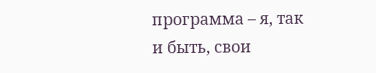программа – я, так и быть, свои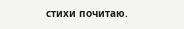стихи почитаю.